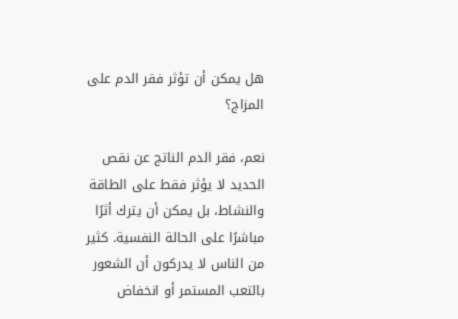هل يمكن أن تؤثر فقر الدم على المزاج؟

نعم، فقر الدم الناتج عن نقص الحديد لا يؤثر فقط على الطاقة والنشاط، بل يمكن أن يترك أثرًا مباشرًا على الحالة النفسية. كثير من الناس لا يدركون أن الشعور بالتعب المستمر أو انخفاض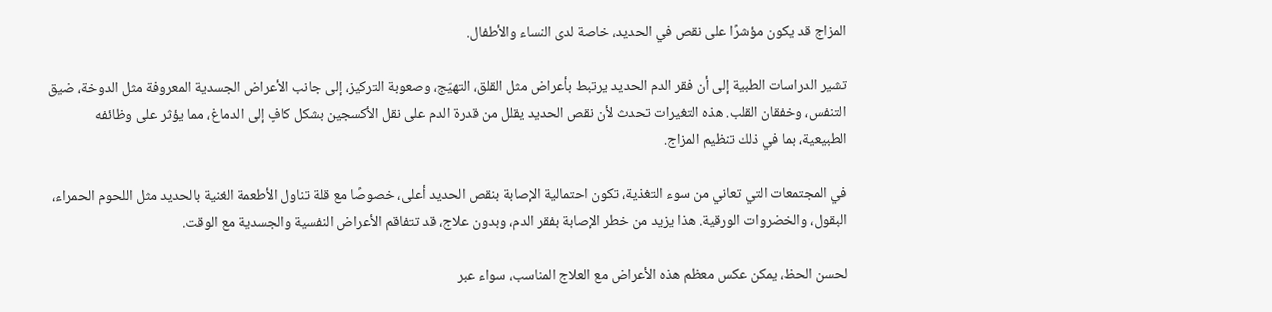المزاج قد يكون مؤشرًا على نقص في الحديد، خاصة لدى النساء والأطفال.

تشير الدراسات الطبية إلى أن فقر الدم الحديد يرتبط بأعراض مثل القلق، التهيّج، وصعوبة التركيز، إلى جانب الأعراض الجسدية المعروفة مثل الدوخة، ضيق التنفس، وخفقان القلب. هذه التغيرات تحدث لأن نقص الحديد يقلل من قدرة الدم على نقل الأكسجين بشكل كافٍ إلى الدماغ، مما يؤثر على وظائفه الطبيعية، بما في ذلك تنظيم المزاج.

في المجتمعات التي تعاني من سوء التغذية، تكون احتمالية الإصابة بنقص الحديد أعلى، خصوصًا مع قلة تناول الأطعمة الغنية بالحديد مثل اللحوم الحمراء، البقول، والخضروات الورقية. هذا يزيد من خطر الإصابة بفقر الدم، وبدون علاج، قد تتفاقم الأعراض النفسية والجسدية مع الوقت.

لحسن الحظ، يمكن عكس معظم هذه الأعراض مع العلاج المناسب، سواء عبر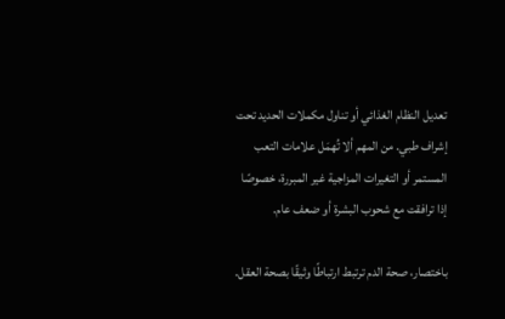تعديل النظام الغذائي أو تناول مكملات الحديد تحت إشراف طبي. من المهم ألا تُهمَل علامات التعب المستمر أو التغيرات المزاجية غير المبررة، خصوصًا إذا ترافقت مع شحوب البشرة أو ضعف عام.

باختصار، صحة الدم ترتبط ارتباطًا وثيقًا بصحة العقل.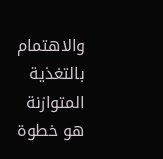والاهتمام بالتغذية المتوازنة هو خطوة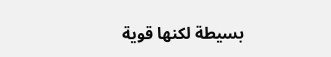بسيطة لكنها قوية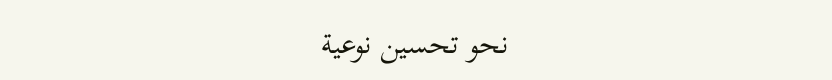نحو تحسين نوعية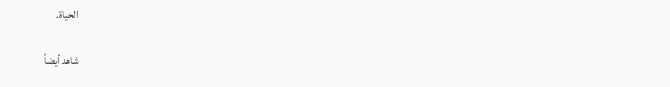الحياة.

شاهد أيضاً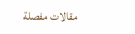مقالات مفصلة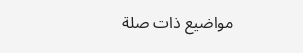مواضيع ذات صلة